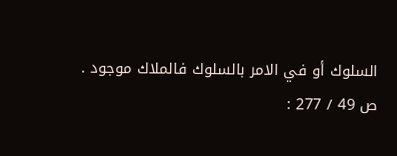السلوك أو في الامر بالسلوك فالملاك موجود .
ص 49 / 277 :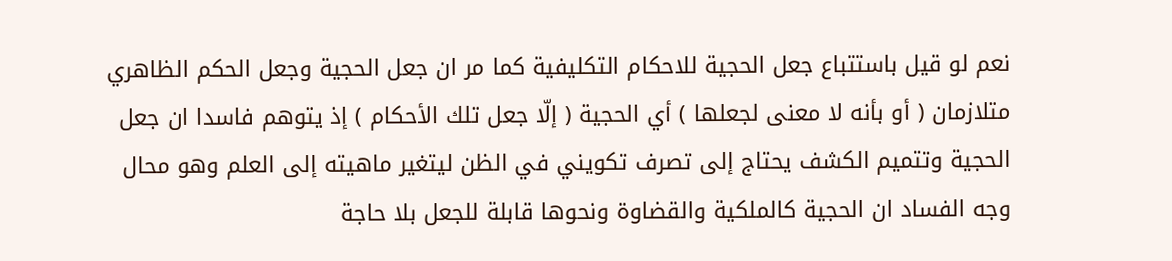نعم لو قيل باستتباع جعل الحجية للاحكام التكليفية كما مر ان جعل الحجية وجعل الحكم الظاهري متلازمان ( أو بأنه لا معنى لجعلها ) أي الحجية ( إلّا جعل تلك الأحكام ) إذ يتوهم فاسدا ان جعل الحجية وتتميم الكشف يحتاج إلى تصرف تكويني في الظن ليتغير ماهيته إلى العلم وهو محال وجه الفساد ان الحجية كالملكية والقضاوة ونحوها قابلة للجعل بلا حاجة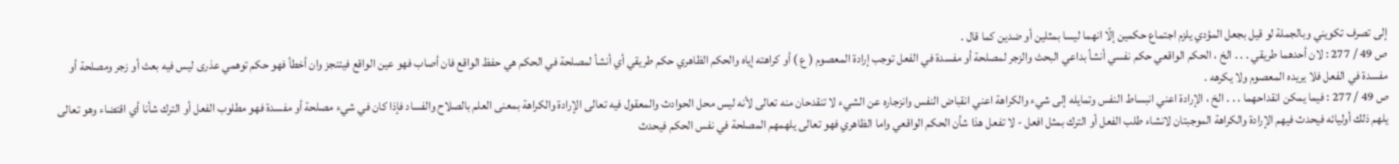إلى تصرف تكويني وبالجملة لو قيل بجعل المؤدي يلزم اجتماع حكمين إلّا انهما ليسا بمثلين أو ضدين كما قال .
ص 49 / 277 : لان أحدهما طريقي . . . الخ ، الحكم الواقعي حكم نفسي أنشأ بداعي البحث والزجر لمصلحة أو مفسدة في الفعل توجب إرادة المعصوم ( ع ) أو كراهته إياه والحكم الظاهري حكم طريقي أي أنشأ لمصلحة في الحكم هي حفظ الواقع فان أصاب فهو عين الواقع فيتنجز وان أخطأ فهو حكم توهمي عذرى ليس فيه بعث أو زجر ومصلحة أو مفسدة في الفعل فلا يريده المعصوم ولا يكرهه .
ص 49 / 277 : فيما يمكن انقداحهما . . . الخ ، الإرادة اعني انبساط النفس وتمايله إلى شيء والكراهة اعني انقباض النفس وانزجاره عن الشيء لا تنقدحان منه تعالى لأنه ليس محل الحوادث والمعقول فيه تعالى الإرادة والكراهة بمعنى العلم بالصلاح والفساد فإذا كان في شيء مصلحة أو مفسدة فهو مطلوب الفعل أو الترك شأنا أي اقتضاء وهو تعالى يلهم ذلك أوليائه فيحدث فيهم الإرادة والكراهة الموجبتان لانشاء طلب الفعل أو الترك بمثل افعل - لا تفعل هذا شأن الحكم الواقعي واما الظاهري فهو تعالى يلهمهم المصلحة في نفس الحكم فيحدث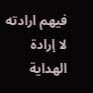فيهم ارادته لا إرادة
الهداية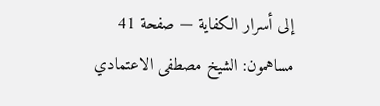إلى أسرار الكفاية — صفحة 41
مساهمون: الشيخ مصطفى الاعتمادي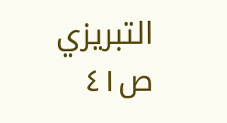التبريزي
ص٤١